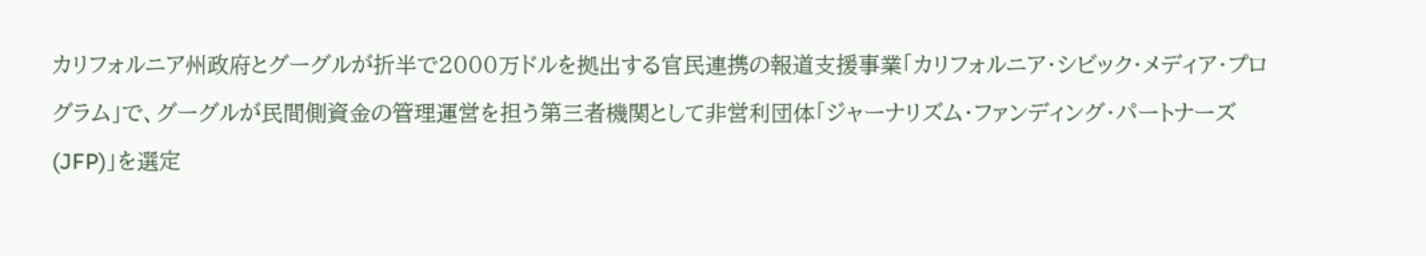カリフォルニア州政府とグーグルが折半で2000万ドルを拠出する官民連携の報道支援事業「カリフォルニア・シビック・メディア・プログラム」で、グーグルが民間側資金の管理運営を担う第三者機関として非営利団体「ジャーナリズム・ファンディング・パートナーズ(JFP)」を選定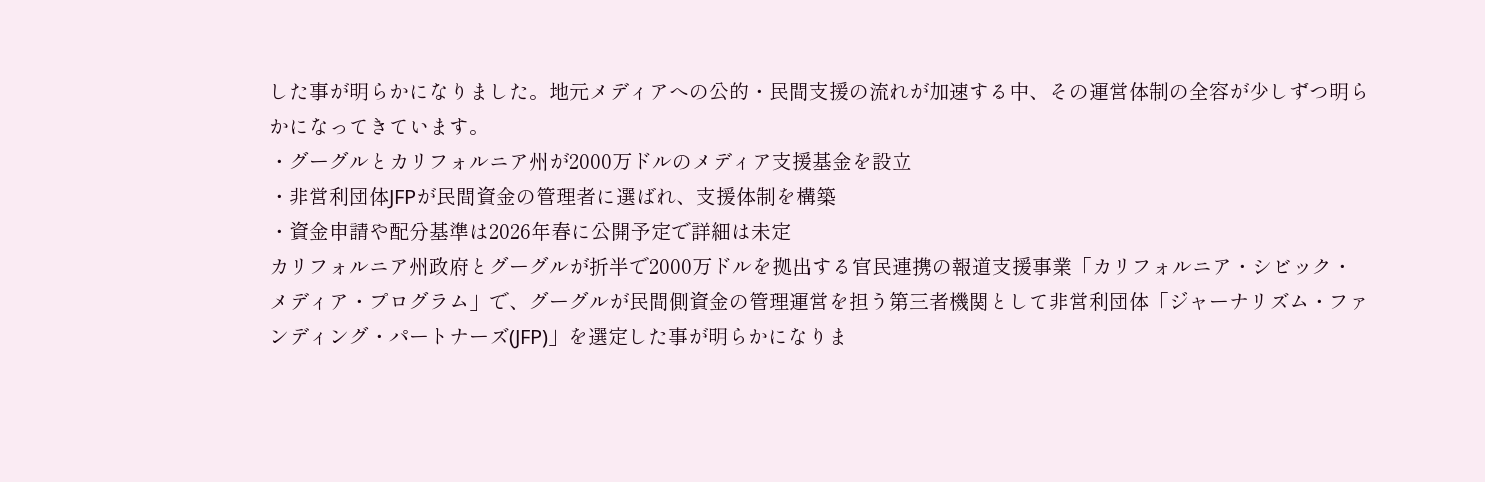した事が明らかになりました。地元メディアへの公的・民間支援の流れが加速する中、その運営体制の全容が少しずつ明らかになってきています。
・グーグルとカリフォルニア州が2000万ドルのメディア支援基金を設立
・非営利団体JFPが民間資金の管理者に選ばれ、支援体制を構築
・資金申請や配分基準は2026年春に公開予定で詳細は未定
カリフォルニア州政府とグーグルが折半で2000万ドルを拠出する官民連携の報道支援事業「カリフォルニア・シビック・メディア・プログラム」で、グーグルが民間側資金の管理運営を担う第三者機関として非営利団体「ジャーナリズム・ファンディング・パートナーズ(JFP)」を選定した事が明らかになりま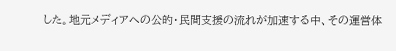した。地元メディアへの公的・民間支援の流れが加速する中、その運営体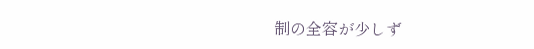制の全容が少しず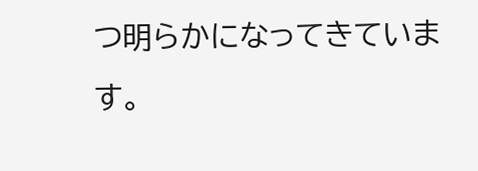つ明らかになってきています。